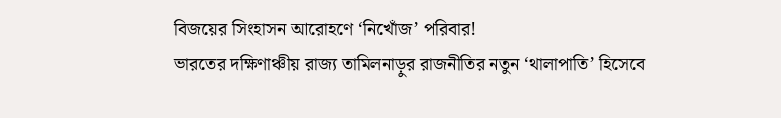বিজয়ের সিংহাসন আরোহণে ‘নিখোঁজ’ পরিবার!
ভারতের দক্ষিণাঞ্চীয় রাজ্য তামিলনাড়ুর রাজনীতির নতুন ‘থালাপাতি’ হিসেবে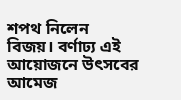শপথ নিলেন বিজয়। বর্ণাঢ্য এই আয়োজনে উৎসবের আমেজ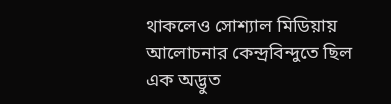থাকলেও সোশ্যাল মিডিয়ায় আলোচনার কেন্দ্রবিন্দুতে ছিল এক অদ্ভুত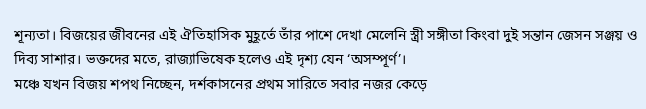শূন্যতা। বিজয়ের জীবনের এই ঐতিহাসিক মুহূর্তে তাঁর পাশে দেখা মেলেনি স্ত্রী সঙ্গীতা কিংবা দুই সন্তান জেসন সঞ্জয় ও দিব্য সাশার। ভক্তদের মতে, রাজ্যাভিষেক হলেও এই দৃশ্য যেন ‘অসম্পূর্ণ’।
মঞ্চে যখন বিজয় শপথ নিচ্ছেন, দর্শকাসনের প্রথম সারিতে সবার নজর কেড়ে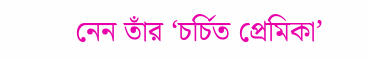নেন তাঁর ‘চর্চিত প্রেমিকা’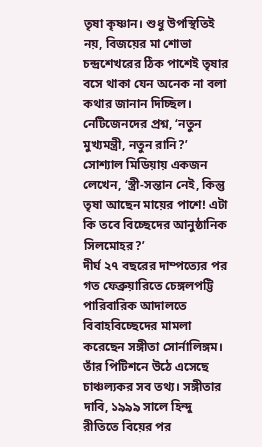তৃষা কৃষ্ণান। শুধু উপস্থিতিই নয়, বিজয়ের মা শোভা চন্দ্রশেখরের ঠিক পাশেই তৃষার বসে থাকা যেন অনেক না বলা কথার জানান দিচ্ছিল। নেটিজেনদের প্রশ্ন, ‘নতুন মুখ্যমন্ত্রী, নতুন রানি?’ সোশ্যাল মিডিয়ায় একজন লেখেন, ‘স্ত্রী-সন্তান নেই, কিন্তু তৃষা আছেন মায়ের পাশে! এটা কি তবে বিচ্ছেদের আনুষ্ঠানিক সিলমোহর?’
দীর্ঘ ২৭ বছরের দাম্পত্যের পর গত ফেব্রুয়ারিতে চেঙ্গলপট্টি পারিবারিক আদালতে বিবাহবিচ্ছেদের মামলা করেছেন সঙ্গীতা সোর্নালিঙ্গম। তাঁর পিটিশনে উঠে এসেছে চাঞ্চল্যকর সব তথ্য। সঙ্গীতার দাবি, ১৯৯৯ সালে হিন্দু রীতিতে বিয়ের পর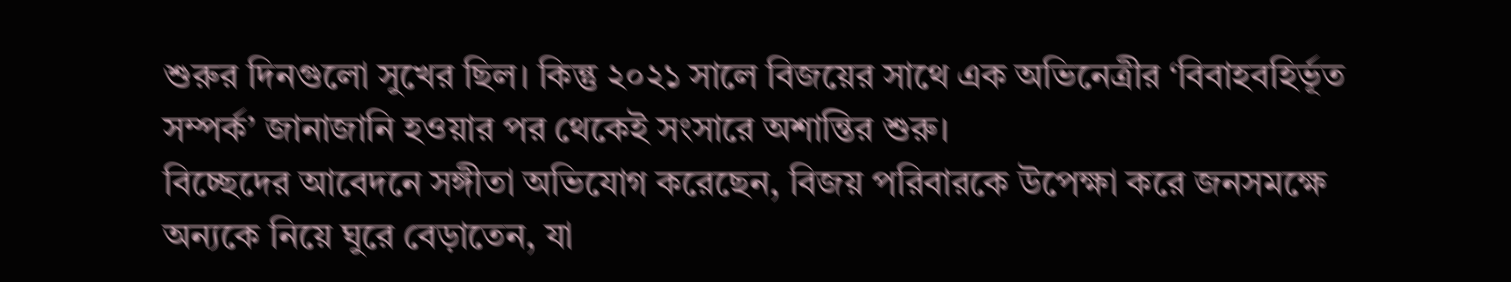শুরুর দিনগুলো সুখের ছিল। কিন্তু ২০২১ সালে বিজয়ের সাথে এক অভিনেত্রীর ‘বিবাহবহির্ভূত সম্পর্ক’ জানাজানি হওয়ার পর থেকেই সংসারে অশান্তির শুরু।
বিচ্ছেদের আবেদনে সঙ্গীতা অভিযোগ করেছেন, বিজয় পরিবারকে উপেক্ষা করে জনসমক্ষে অন্যকে নিয়ে ঘুরে বেড়াতেন, যা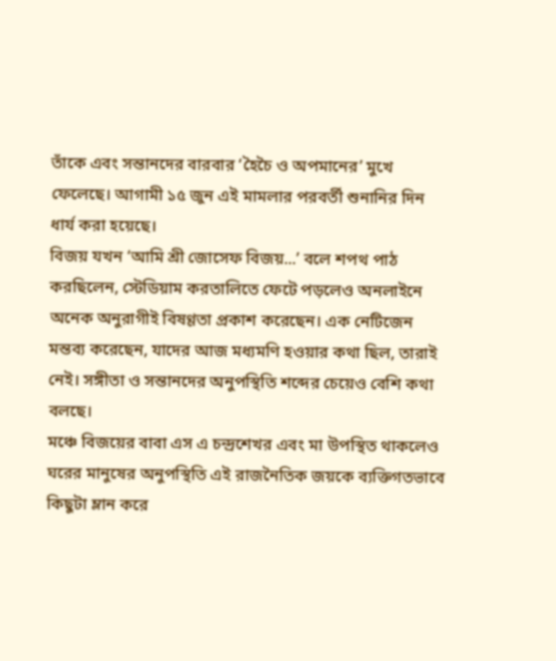তাঁকে এবং সন্তানদের বারবার ‘হৈচৈ ও অপমানের’ মুখে ফেলেছে। আগামী ১৫ জুন এই মামলার পরবর্তী শুনানির দিন ধার্য করা হয়েছে।
বিজয় যখন ‘আমি শ্রী জোসেফ বিজয়...’ বলে শপথ পাঠ করছিলেন, স্টেডিয়াম করতালিতে ফেটে পড়লেও অনলাইনে অনেক অনুরাগীই বিষণ্ণতা প্রকাশ করেছেন। এক নেটিজেন মন্তব্য করেছেন, যাদের আজ মধ্যমণি হওয়ার কথা ছিল, তারাই নেই। সঙ্গীতা ও সন্তানদের অনুপস্থিতি শব্দের চেয়েও বেশি কথা বলছে।
মঞ্চে বিজয়ের বাবা এস এ চন্দ্রশেখর এবং মা উপস্থিত থাকলেও ঘরের মানুষের অনুপস্থিতি এই রাজনৈতিক জয়কে ব্যক্তিগতভাবে কিছুটা ম্লান করে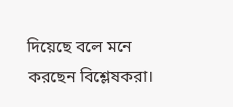দিয়েছে বলে মনে করছেন বিশ্লেষকরা।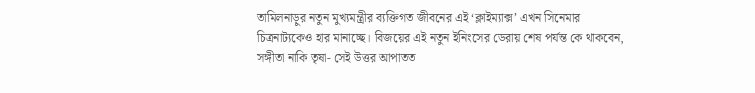তামিলনাড়ুর নতুন মুখ্যমন্ত্রীর ব্যক্তিগত জীবনের এই ‘ক্লাইম্যাক্স’ এখন সিনেমার চিত্রনাট্যকেও হার মানাচ্ছে। বিজয়ের এই নতুন ইনিংসের ডেরায় শেষ পর্যন্ত কে থাকবেন, সঙ্গীতা নাকি তৃষা- সেই উত্তর আপাতত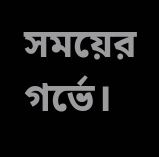সময়ের গর্ভে।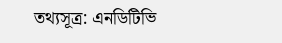তথ্যসূত্র: এনডিটিভি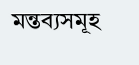মন্তব্যসমূহ